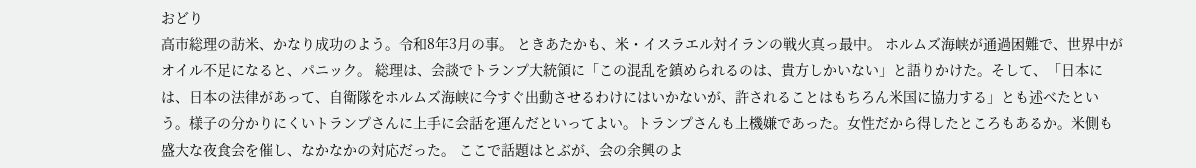おどり
高市総理の訪米、かなり成功のよう。令和8年3月の事。 ときあたかも、米・イスラエル対イランの戦火真っ最中。 ホルムズ海峡が通過困難で、世界中がオイル不足になると、パニック。 総理は、会談でトランプ大統領に「この混乱を鎮められるのは、貴方しかいない」と語りかけた。そして、「日本には、日本の法律があって、自衛隊をホルムズ海峡に今すぐ出動させるわけにはいかないが、許されることはもちろん米国に協力する」とも述べたという。様子の分かりにくいトランプさんに上手に会話を運んだといってよい。トランプさんも上機嫌であった。女性だから得したところもあるか。米側も盛大な夜食会を催し、なかなかの対応だった。 ここで話題はとぶが、会の余興のよ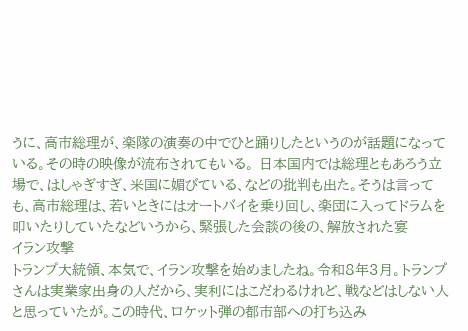うに、高市総理が、楽隊の演奏の中でひと踊りしたというのが話題になっている。その時の映像が流布されてもいる。 日本国内では総理ともあろう立場で、はしゃぎすぎ、米国に媚びている、などの批判も出た。そうは言っても、高市総理は、若いときにはオートバイを乗り回し、楽団に入ってドラムを叩いたりしていたなどいうから、緊張した会談の後の、解放された宴
イラン攻撃
トランプ大統領、本気で、イラン攻撃を始めましたね。令和8年3月。トランプさんは実業家出身の人だから、実利にはこだわるけれど、戦などはしない人と思っていたが。この時代、ロケット弾の都市部への打ち込み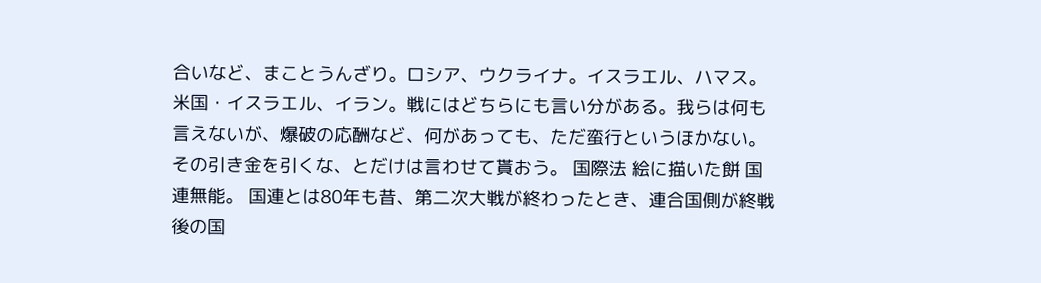合いなど、まことうんざり。ロシア、ウクライナ。イスラエル、ハマス。 米国・イスラエル、イラン。戦にはどちらにも言い分がある。我らは何も言えないが、爆破の応酬など、何があっても、ただ蛮行というほかない。その引き金を引くな、とだけは言わせて貰おう。 国際法 絵に描いた餅 国連無能。 国連とは80年も昔、第二次大戦が終わったとき、連合国側が終戦後の国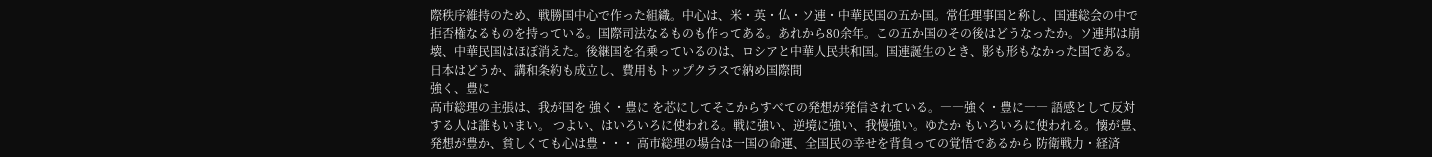際秩序維持のため、戦勝国中心で作った組織。中心は、米・英・仏・ソ連・中華民国の五か国。常任理事国と称し、国連総会の中で拒否権なるものを持っている。国際司法なるものも作ってある。あれから80余年。この五か国のその後はどうなったか。ソ連邦は崩壊、中華民国はほぼ消えた。後継国を名乗っているのは、ロシアと中華人民共和国。国連誕生のとき、影も形もなかった国である。日本はどうか、講和条約も成立し、費用もトップクラスで納め国際間
強く、豊に
高市総理の主張は、我が国を 強く・豊に を芯にしてそこからすべての発想が発信されている。――強く・豊に―― 語感として反対する人は誰もいまい。 つよい、はいろいろに使われる。戦に強い、逆境に強い、我慢強い。ゆたか もいろいろに使われる。懐が豊、発想が豊か、貧しくても心は豊・・・ 高市総理の場合は一国の命運、全国民の幸せを背負っての覚悟であるから 防衛戦力・経済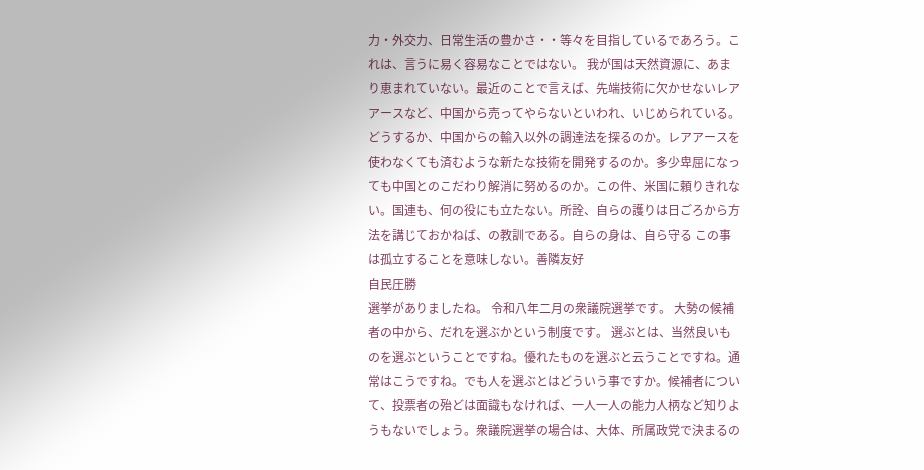力・外交力、日常生活の豊かさ・・等々を目指しているであろう。これは、言うに易く容易なことではない。 我が国は天然資源に、あまり恵まれていない。最近のことで言えば、先端技術に欠かせないレアアースなど、中国から売ってやらないといわれ、いじめられている。どうするか、中国からの輸入以外の調達法を探るのか。レアアースを使わなくても済むような新たな技術を開発するのか。多少卑屈になっても中国とのこだわり解消に努めるのか。この件、米国に頼りきれない。国連も、何の役にも立たない。所詮、自らの護りは日ごろから方法を講じておかねば、の教訓である。自らの身は、自ら守る この事は孤立することを意味しない。善隣友好
自民圧勝
選挙がありましたね。 令和八年二月の衆議院選挙です。 大勢の候補者の中から、だれを選ぶかという制度です。 選ぶとは、当然良いものを選ぶということですね。優れたものを選ぶと云うことですね。通常はこうですね。でも人を選ぶとはどういう事ですか。候補者について、投票者の殆どは面識もなければ、一人一人の能力人柄など知りようもないでしょう。衆議院選挙の場合は、大体、所属政党で決まるの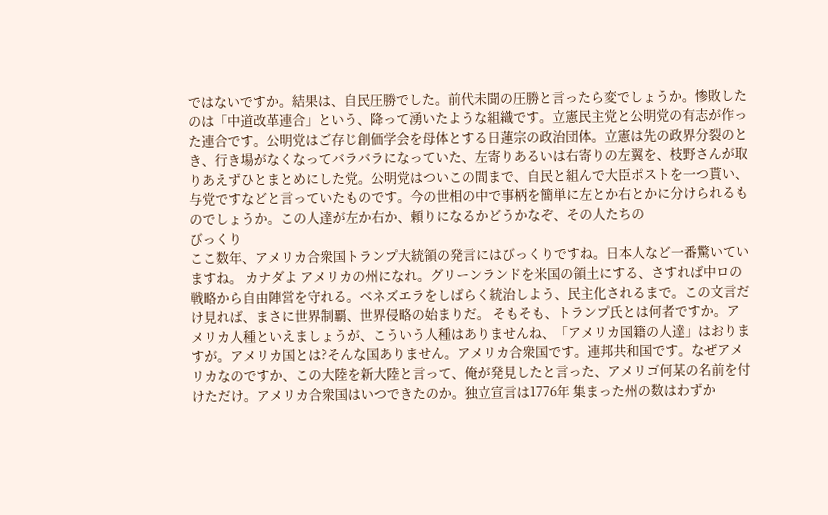ではないですか。結果は、自民圧勝でした。前代未聞の圧勝と言ったら変でしょうか。惨敗したのは「中道改革連合」という、降って湧いたような組織です。立憲民主党と公明党の有志が作った連合です。公明党はご存じ創価学会を母体とする日蓮宗の政治団体。立憲は先の政界分裂のとき、行き場がなくなってバラバラになっていた、左寄りあるいは右寄りの左翼を、枝野さんが取りあえずひとまとめにした党。公明党はついこの間まで、自民と組んで大臣ポストを一つ貰い、与党ですなどと言っていたものです。今の世相の中で事柄を簡単に左とか右とかに分けられるものでしょうか。この人達が左か右か、頼りになるかどうかなぞ、その人たちの
びっくり
ここ数年、アメリカ合衆国トランプ大統領の発言にはびっくりですね。日本人など一番驚いていますね。 カナダよ アメリカの州になれ。グリーンランドを米国の領土にする、さすれば中ロの戦略から自由陣営を守れる。ベネズエラをしばらく統治しよう、民主化されるまで。この文言だけ見れば、まさに世界制覇、世界侵略の始まりだ。 そもそも、トランプ氏とは何者ですか。アメリカ人種といえましょうが、こういう人種はありませんね、「アメリカ国籍の人達」はおりますが。アメリカ国とは?そんな国ありません。アメリカ合衆国です。連邦共和国です。なぜアメリカなのですか、この大陸を新大陸と言って、俺が発見したと言った、アメリゴ何某の名前を付けただけ。アメリカ合衆国はいつできたのか。独立宣言は1776年 集まった州の数はわずか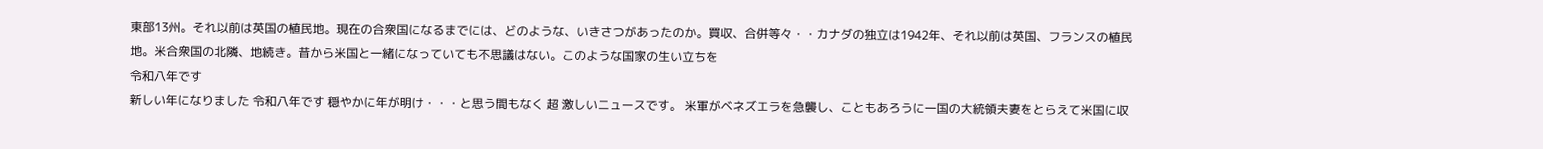東部13州。それ以前は英国の植民地。現在の合衆国になるまでには、どのような、いきさつがあったのか。買収、合併等々・・カナダの独立は1942年、それ以前は英国、フランスの植民地。米合衆国の北隣、地続き。昔から米国と一緒になっていても不思議はない。このような国家の生い立ちを
令和八年です
新しい年になりました 令和八年です 穏やかに年が明け・・・と思う間もなく 超 激しいニュースです。 米軍がベネズエラを急襲し、こともあろうに一国の大統領夫妻をとらえて米国に収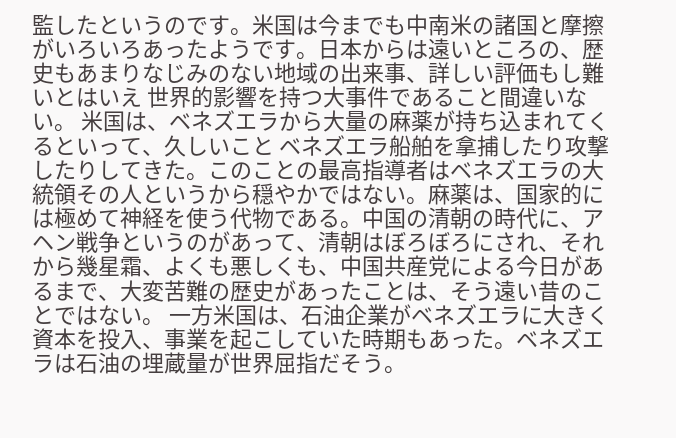監したというのです。米国は今までも中南米の諸国と摩擦がいろいろあったようです。日本からは遠いところの、歴史もあまりなじみのない地域の出来事、詳しい評価もし難いとはいえ 世界的影響を持つ大事件であること間違いない。 米国は、ベネズエラから大量の麻薬が持ち込まれてくるといって、久しいこと ベネズエラ船舶を拿捕したり攻撃したりしてきた。このことの最高指導者はベネズエラの大統領その人というから穏やかではない。麻薬は、国家的には極めて神経を使う代物である。中国の清朝の時代に、アヘン戦争というのがあって、清朝はぼろぼろにされ、それから幾星霜、よくも悪しくも、中国共産党による今日があるまで、大変苦難の歴史があったことは、そう遠い昔のことではない。 一方米国は、石油企業がベネズエラに大きく資本を投入、事業を起こしていた時期もあった。ベネズエラは石油の埋蔵量が世界屈指だそう。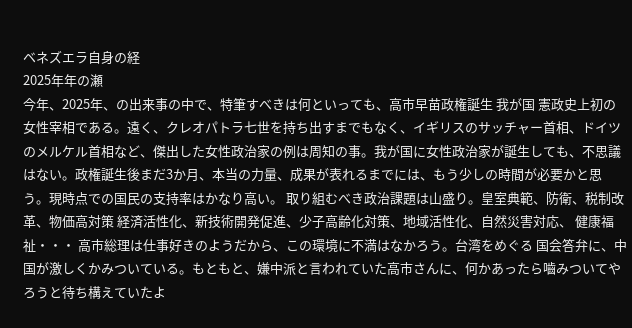ベネズエラ自身の経
2025年年の瀬
今年、2025年、の出来事の中で、特筆すべきは何といっても、高市早苗政権誕生 我が国 憲政史上初の女性宰相である。遠く、クレオパトラ七世を持ち出すまでもなく、イギリスのサッチャー首相、ドイツのメルケル首相など、傑出した女性政治家の例は周知の事。我が国に女性政治家が誕生しても、不思議はない。政権誕生後まだ3か月、本当の力量、成果が表れるまでには、もう少しの時間が必要かと思う。現時点での国民の支持率はかなり高い。 取り組むべき政治課題は山盛り。皇室典範、防衛、税制改革、物価高対策 経済活性化、新技術開発促進、少子高齢化対策、地域活性化、自然災害対応、 健康福祉・・・ 高市総理は仕事好きのようだから、この環境に不満はなかろう。台湾をめぐる 国会答弁に、中国が激しくかみついている。もともと、嫌中派と言われていた高市さんに、何かあったら嚙みついてやろうと待ち構えていたよ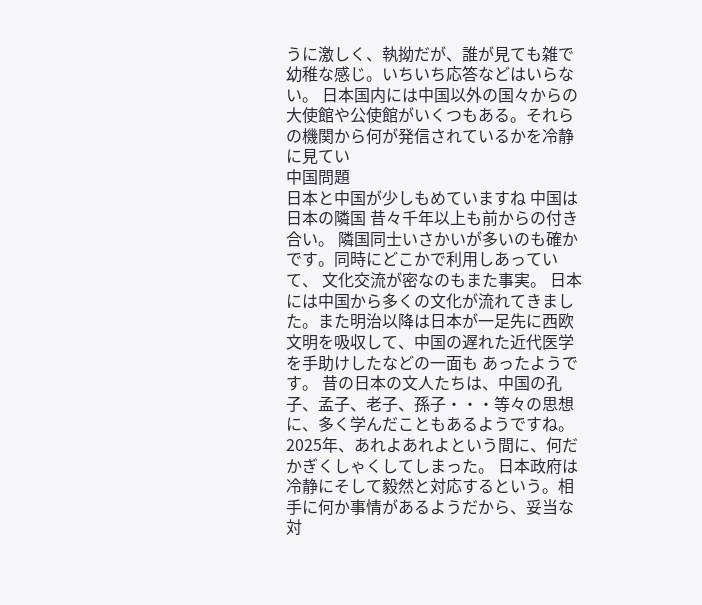うに激しく、執拗だが、誰が見ても雑で幼稚な感じ。いちいち応答などはいらない。 日本国内には中国以外の国々からの大使館や公使館がいくつもある。それらの機関から何が発信されているかを冷静に見てい
中国問題
日本と中国が少しもめていますね 中国は日本の隣国 昔々千年以上も前からの付き合い。 隣国同士いさかいが多いのも確かです。同時にどこかで利用しあっていて、 文化交流が密なのもまた事実。 日本には中国から多くの文化が流れてきました。また明治以降は日本が一足先に西欧文明を吸収して、中国の遅れた近代医学を手助けしたなどの一面も あったようです。 昔の日本の文人たちは、中国の孔子、孟子、老子、孫子・・・等々の思想に、多く学んだこともあるようですね。 2025年、あれよあれよという間に、何だかぎくしゃくしてしまった。 日本政府は冷静にそして毅然と対応するという。相手に何か事情があるようだから、妥当な対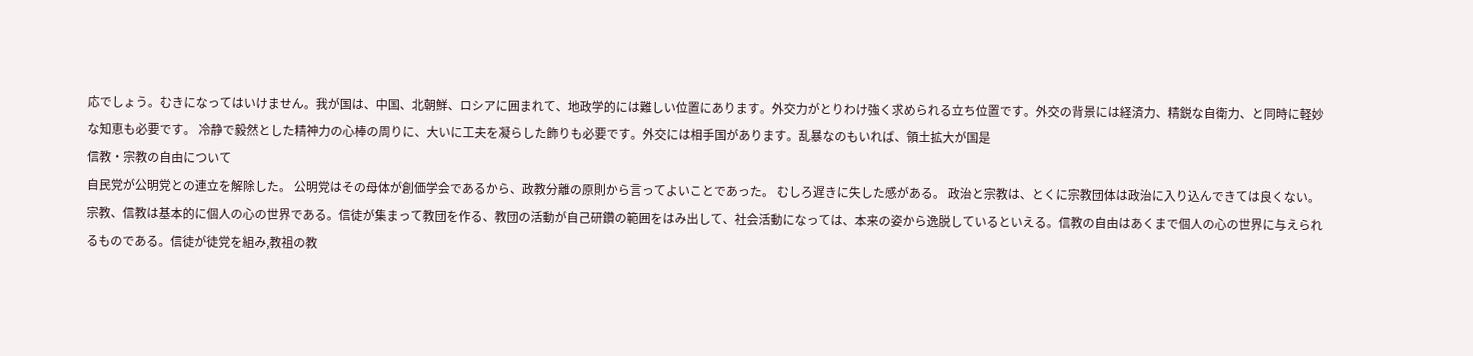応でしょう。むきになってはいけません。我が国は、中国、北朝鮮、ロシアに囲まれて、地政学的には難しい位置にあります。外交力がとりわけ強く求められる立ち位置です。外交の背景には経済力、精鋭な自衛力、と同時に軽妙な知恵も必要です。 冷静で毅然とした精神力の心棒の周りに、大いに工夫を凝らした飾りも必要です。外交には相手国があります。乱暴なのもいれば、領土拡大が国是
信教・宗教の自由について
自民党が公明党との連立を解除した。 公明党はその母体が創価学会であるから、政教分離の原則から言ってよいことであった。 むしろ遅きに失した感がある。 政治と宗教は、とくに宗教団体は政治に入り込んできては良くない。 宗教、信教は基本的に個人の心の世界である。信徒が集まって教団を作る、教団の活動が自己研鑽の範囲をはみ出して、社会活動になっては、本来の姿から逸脱しているといえる。信教の自由はあくまで個人の心の世界に与えられるものである。信徒が徒党を組み,教祖の教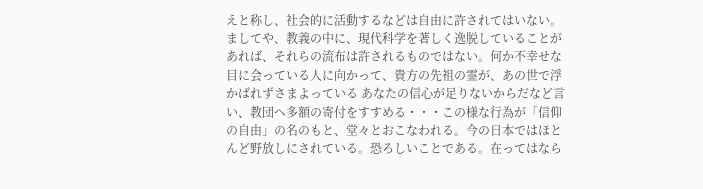えと称し、社会的に活動するなどは自由に許されてはいない。ましてや、教義の中に、現代科学を著しく逸脱していることがあれば、それらの流布は許されるものではない。何か不幸せな目に会っている人に向かって、貴方の先祖の霊が、あの世で浮かばれずさまよっている あなたの信心が足りないからだなど言い、教団へ多額の寄付をすすめる・・・この様な行為が「信仰の自由」の名のもと、堂々とおこなわれる。今の日本ではほとんど野放しにされている。恐ろしいことである。在ってはなら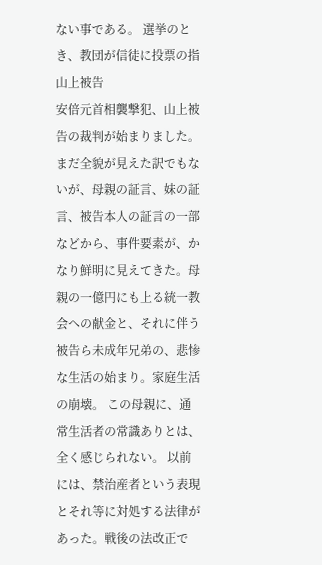ない事である。 選挙のとき、教団が信徒に投票の指
山上被告
安倍元首相襲撃犯、山上被告の裁判が始まりました。 まだ全貌が見えた訳でもないが、母親の証言、妹の証言、被告本人の証言の一部 などから、事件要素が、かなり鮮明に見えてきた。母親の一億円にも上る統一教会への献金と、それに伴う被告ら未成年兄弟の、悲惨な生活の始まり。家庭生活の崩壊。 この母親に、通常生活者の常識ありとは、全く感じられない。 以前には、禁治産者という表現とそれ等に対処する法律があった。戦後の法改正で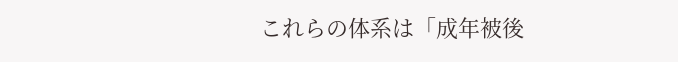これらの体系は「成年被後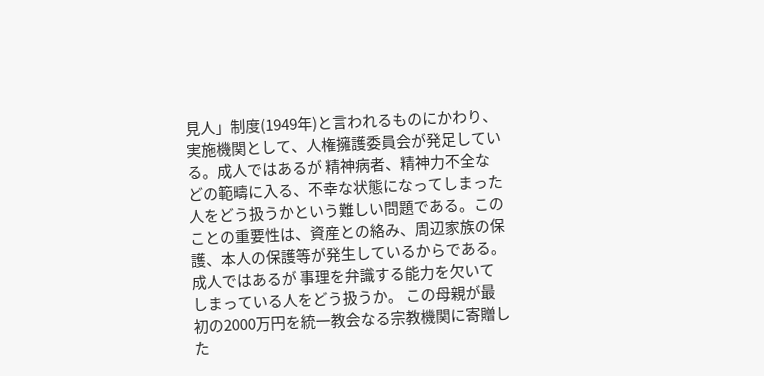見人」制度(1949年)と言われるものにかわり、実施機関として、人権擁護委員会が発足している。成人ではあるが 精神病者、精神力不全などの範疇に入る、不幸な状態になってしまった人をどう扱うかという難しい問題である。このことの重要性は、資産との絡み、周辺家族の保護、本人の保護等が発生しているからである。成人ではあるが 事理を弁識する能力を欠いてしまっている人をどう扱うか。 この母親が最初の2000万円を統一教会なる宗教機関に寄贈した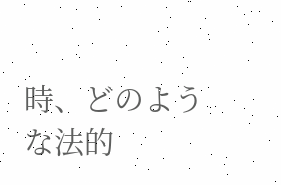時、どのような法的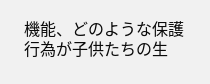機能、どのような保護行為が子供たちの生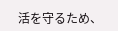活を守るため、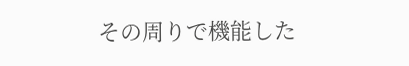その周りで機能した